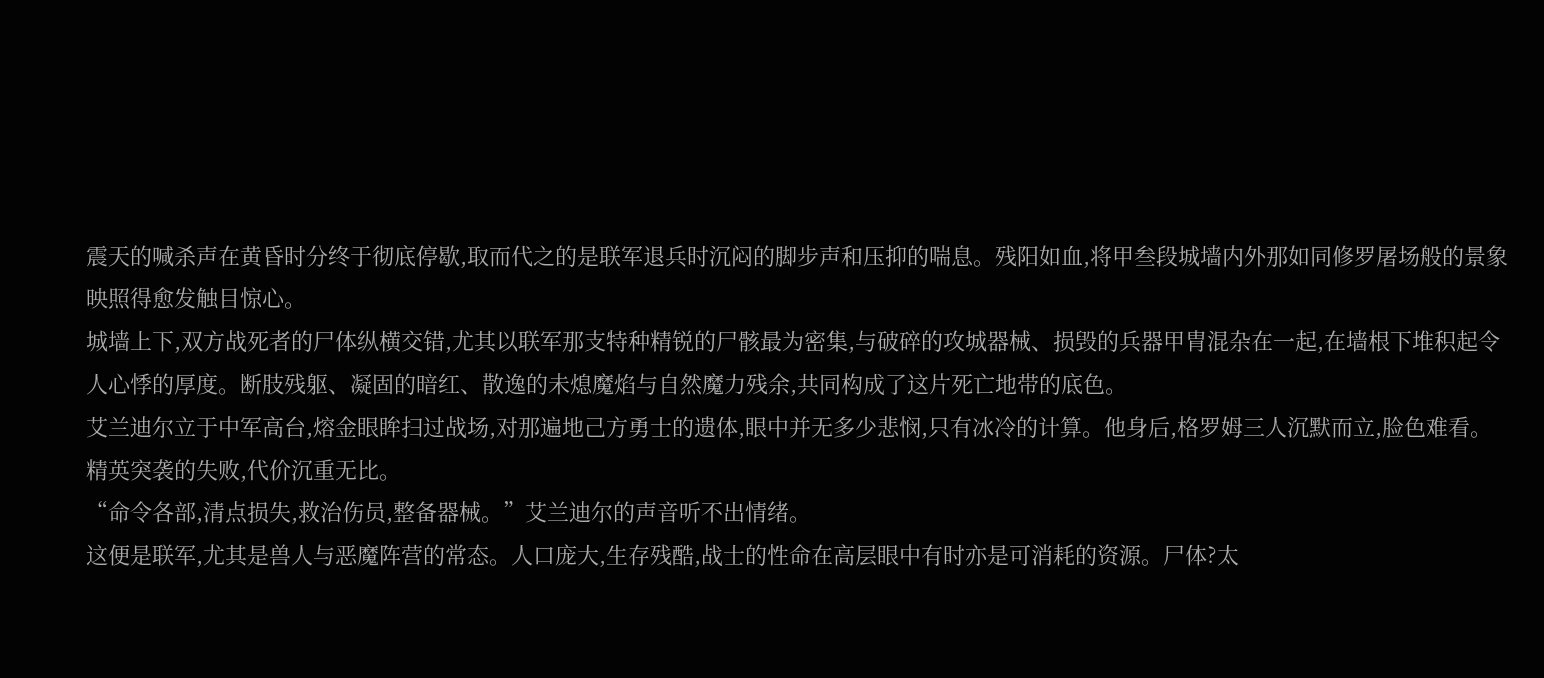震天的喊杀声在黄昏时分终于彻底停歇,取而代之的是联军退兵时沉闷的脚步声和压抑的喘息。残阳如血,将甲叁段城墙内外那如同修罗屠场般的景象映照得愈发触目惊心。
城墙上下,双方战死者的尸体纵横交错,尤其以联军那支特种精锐的尸骸最为密集,与破碎的攻城器械、损毁的兵器甲胄混杂在一起,在墙根下堆积起令人心悸的厚度。断肢残躯、凝固的暗红、散逸的未熄魔焰与自然魔力残余,共同构成了这片死亡地带的底色。
艾兰迪尔立于中军高台,熔金眼眸扫过战场,对那遍地己方勇士的遗体,眼中并无多少悲悯,只有冰冷的计算。他身后,格罗姆三人沉默而立,脸色难看。精英突袭的失败,代价沉重无比。
“命令各部,清点损失,救治伤员,整备器械。”艾兰迪尔的声音听不出情绪。
这便是联军,尤其是兽人与恶魔阵营的常态。人口庞大,生存残酷,战士的性命在高层眼中有时亦是可消耗的资源。尸体?太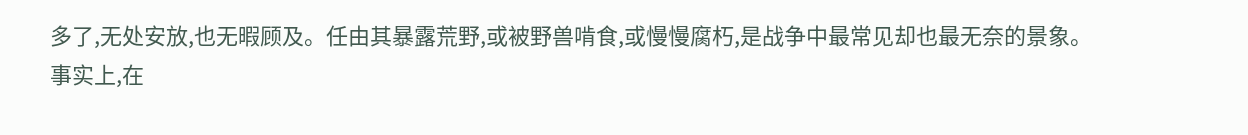多了,无处安放,也无暇顾及。任由其暴露荒野,或被野兽啃食,或慢慢腐朽,是战争中最常见却也最无奈的景象。
事实上,在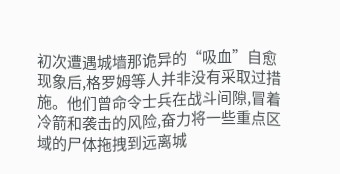初次遭遇城墙那诡异的“吸血”自愈现象后,格罗姆等人并非没有采取过措施。他们曾命令士兵在战斗间隙,冒着冷箭和袭击的风险,奋力将一些重点区域的尸体拖拽到远离城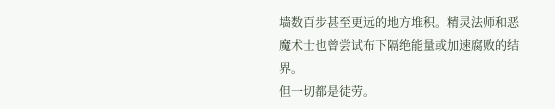墙数百步甚至更远的地方堆积。精灵法师和恶魔术士也曾尝试布下隔绝能量或加速腐败的结界。
但一切都是徒劳。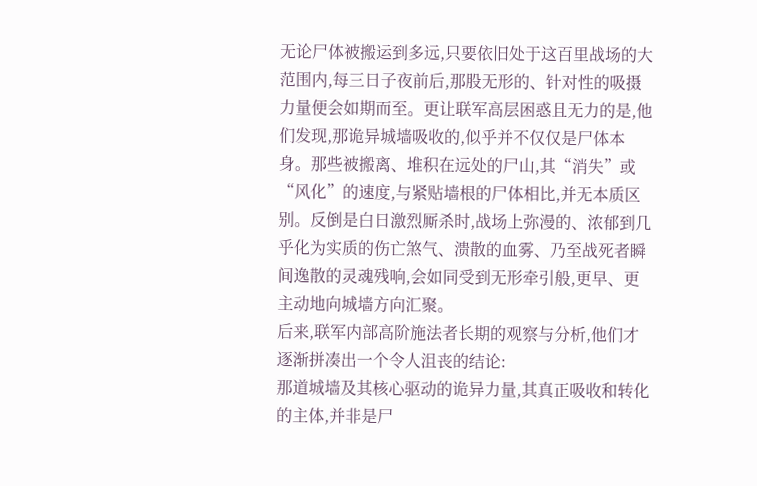无论尸体被搬运到多远,只要依旧处于这百里战场的大范围内,每三日子夜前后,那股无形的、针对性的吸摄力量便会如期而至。更让联军高层困惑且无力的是,他们发现,那诡异城墙吸收的,似乎并不仅仅是尸体本身。那些被搬离、堆积在远处的尸山,其“消失”或“风化”的速度,与紧贴墙根的尸体相比,并无本质区别。反倒是白日激烈厮杀时,战场上弥漫的、浓郁到几乎化为实质的伤亡煞气、溃散的血雾、乃至战死者瞬间逸散的灵魂残响,会如同受到无形牵引般,更早、更主动地向城墙方向汇聚。
后来,联军内部高阶施法者长期的观察与分析,他们才逐渐拼凑出一个令人沮丧的结论:
那道城墙及其核心驱动的诡异力量,其真正吸收和转化的主体,并非是尸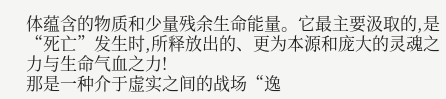体蕴含的物质和少量残余生命能量。它最主要汲取的,是“死亡”发生时,所释放出的、更为本源和庞大的灵魂之力与生命气血之力!
那是一种介于虚实之间的战场“逸